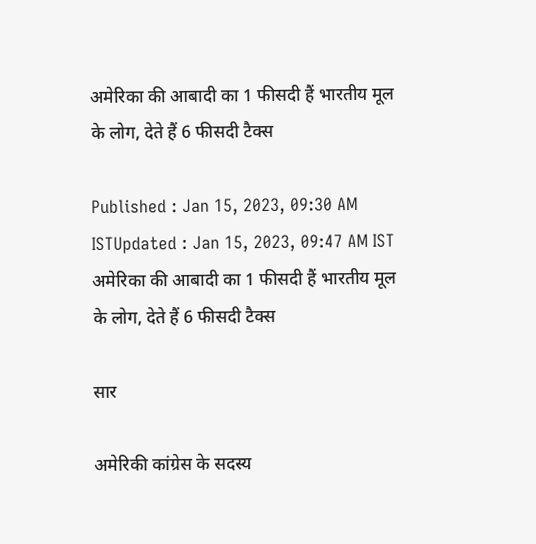अमेरिका की आबादी का 1 फीसदी हैं भारतीय मूल के लोग, देते हैं 6 फीसदी टैक्स

Published : Jan 15, 2023, 09:30 AM ISTUpdated : Jan 15, 2023, 09:47 AM IST
अमेरिका की आबादी का 1 फीसदी हैं भारतीय मूल के लोग, देते हैं 6 फीसदी टैक्स

सार

अमेरिकी कांग्रेस के सदस्य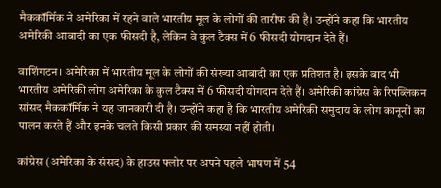मैककॉर्मिक ने अमेरिका में रहने वाले भारतीय मूल के लोगों की तारीफ की है। उन्होंने कहा कि भारतीय अमेरिकी आबादी का एक फीसदी है, लेकिन वे कुल टैक्स में 6 फीसदी योगदान देते हैं।

वाशिंगटन। अमेरिका में भारतीय मूल के लोगों की संख्या आबादी का एक प्रतिशत है। इसके बाद भी भारतीय अमेरिकी लोग अमेरिका के कुल टैक्स में 6 फीसदी योगदान देते हैं। अमेरिकी कांग्रेस के रिपब्लिकन सांसद मैककॉर्मिक ने यह जानकारी दी है। उन्होंने कहा है कि भारतीय अमेरिकी समुदाय के लोग कानूनों का पालन करते हैं और इनके चलते किसी प्रकार की समस्या नहीं होती।

कांग्रेस (अमेरिका के संसद) के हाउस फ्लोर पर अपने पहले भाषण में 54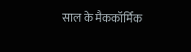साल के मैककॉर्मिक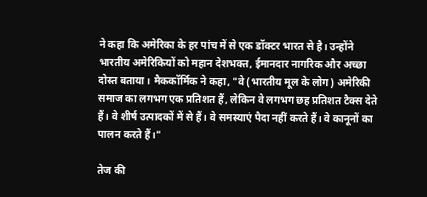ने कहा कि अमेरिका के हर पांच में से एक डॉक्टर भारत से है। उन्होंने भारतीय अमेरिकियों को महान देशभक्त, ईमानदार नागरिक और अच्छा दोस्त बताया। मैककॉर्मिक ने कहा, "वे (भारतीय मूल के लोग) अमेरिकी समाज का लगभग एक प्रतिशत हैं, लेकिन वे लगभग छह प्रतिशत टैक्स देते हैं। वे शीर्ष उत्पादकों में से हैं। वे समस्याएं पैदा नहीं करते हैं। वे कानूनों का पालन करते हैं।"

तेज की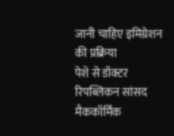जानी चाहिए इमिग्रेशन की प्रक्रिया
पेशे से डॉक्टर रिपब्लिकन सांसद मैककॉर्मिक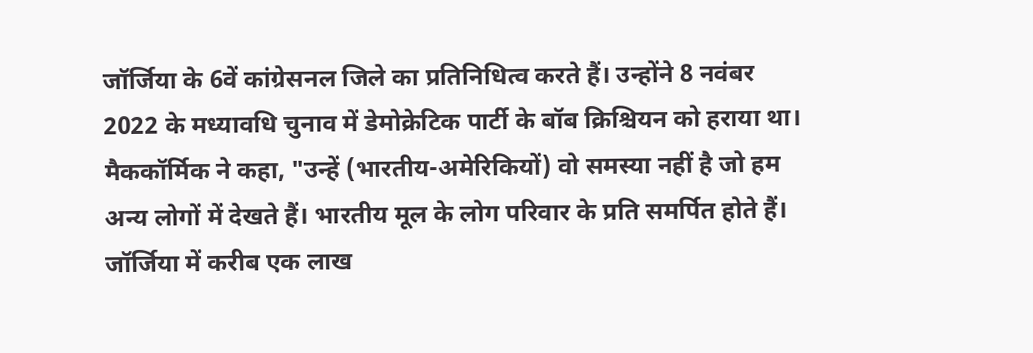जॉर्जिया के 6वें कांग्रेसनल जिले का प्रतिनिधित्व करते हैं। उन्होंने 8 नवंबर 2022 के मध्यावधि चुनाव में डेमोक्रेटिक पार्टी के बॉब क्रिश्चियन को हराया था। मैककॉर्मिक ने कहा, "उन्हें (भारतीय-अमेरिकियों) वो समस्या नहीं है जो हम अन्य लोगों में देखते हैं। भारतीय मूल के लोग परिवार के प्रति समर्पित होते हैं। जॉर्जिया में करीब एक लाख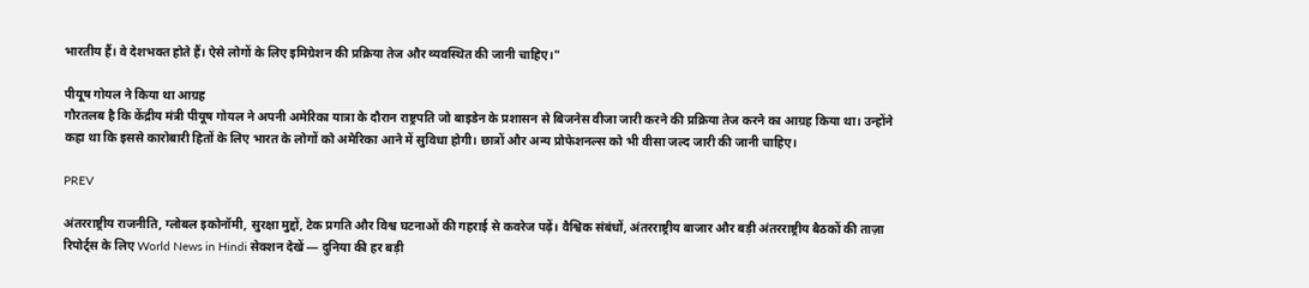भारतीय हैं। वे देशभक्त होते हैं। ऐसे लोगों के लिए इमिग्रेशन की प्रक्रिया तेज और व्यवस्थित की जानी चाहिए।"

पीयूष गोयल ने किया था आग्रह
गौरतलब है कि केंद्रीय मंत्री पीयूष गोयल ने अपनी अमेरिका यात्रा के दौरान राष्ट्रपति जो बाइडेन के प्रशासन से बिजनेस वीजा जारी करने की प्रक्रिया तेज करने का आग्रह किया था। उन्होंने कहा था कि इससे कारोबारी हितों के लिए भारत के लोगों को अमेरिका आने में सुविधा होगी। छात्रों और अन्य प्रोफेशनल्स को भी वीसा जल्द जारी की जानी चाहिए।

PREV

अंतरराष्ट्रीय राजनीति, ग्लोबल इकोनॉमी, सुरक्षा मुद्दों, टेक प्रगति और विश्व घटनाओं की गहराई से कवरेज पढ़ें। वैश्विक संबंधों, अंतरराष्ट्रीय बाजार और बड़ी अंतरराष्ट्रीय बैठकों की ताज़ा रिपोर्ट्स के लिए World News in Hindi सेक्शन देखें — दुनिया की हर बड़ी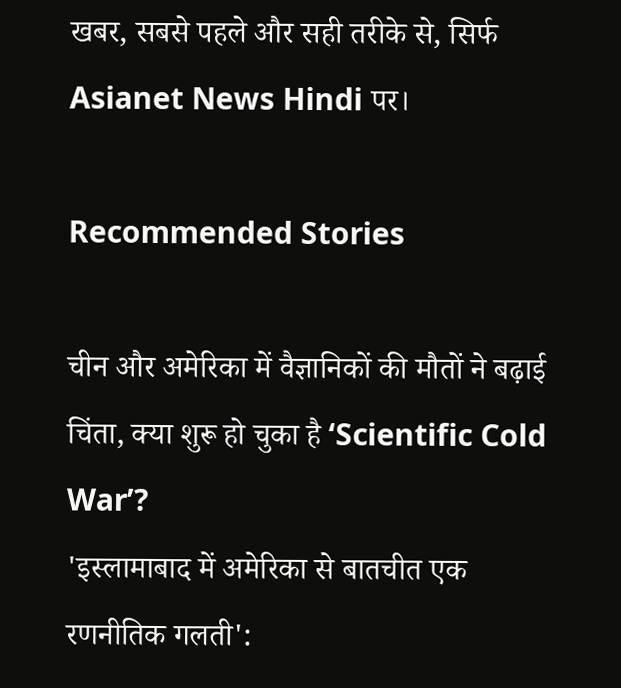खबर, सबसे पहले और सही तरीके से, सिर्फ Asianet News Hindi पर।

Recommended Stories

चीन और अमेरिका में वैज्ञानिकों की मौतों ने बढ़ाई चिंता, क्या शुरू हो चुका है ‘Scientific Cold War’?
'इस्लामाबाद में अमेरिका से बातचीत एक रणनीतिक गलती':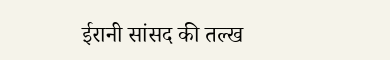ईरानी सांसद की तल्ख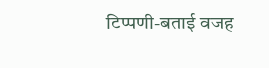टिप्पणी-बताई वजह